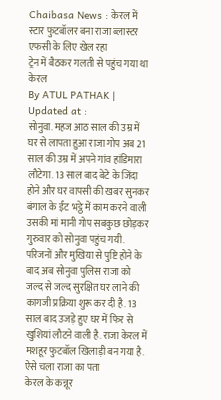Chaibasa News : केरल में स्टार फुटबॉलर बना राजा ब्लास्टर एफसी के लिए खेल रहा
ट्रेन में बैठकर गलती से पहुंच गया था केरल
By ATUL PATHAK | Updated at :
सोनुवा. महज आठ साल की उम्र में घर से लापता हुआ राजा गोप अब 21 साल की उम्र में अपने गांव हांडिमारा लौटेगा. 13 साल बाद बेटे के जिंदा होने और घर वापसी की खबर सुनकर बंगाल के ईंट भट्ठे में काम करने वाली उसकी मां मानी गोप सबकुछ छोड़कर गुरुवार को सोनुवा पहुंच गयी. परिजनों और मुखिया से पुष्टि होने के बाद अब सोनुवा पुलिस राजा को जल्द से जल्द सुरक्षित घर लाने की कागजी प्रक्रिया शुरू कर दी है. 13 साल बाद उजड़े हुए घर में फिर से खुशियां लौटने वाली है. राजा केरल में मशहूर फुटबॉल खिलाड़ी बन गया है.
ऐसे चला राजा का पता
केरल के कन्नूर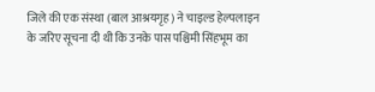जिले की एक संस्था (बाल आश्रयगृह) ने चाइल्ड हेल्पलाइन के जरिए सूचना दी थी कि उनके पास पश्चिमी सिंहभूम का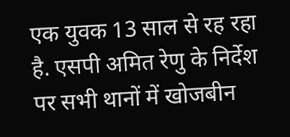एक युवक 13 साल से रह रहा है. एसपी अमित रेणु के निर्देश पर सभी थानों में खोजबीन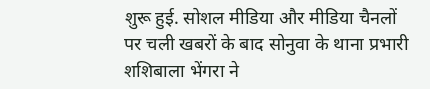शुरू हुई. सोशल मीडिया और मीडिया चैनलों पर चली खबरों के बाद सोनुवा के थाना प्रभारी शशिबाला भेंगरा ने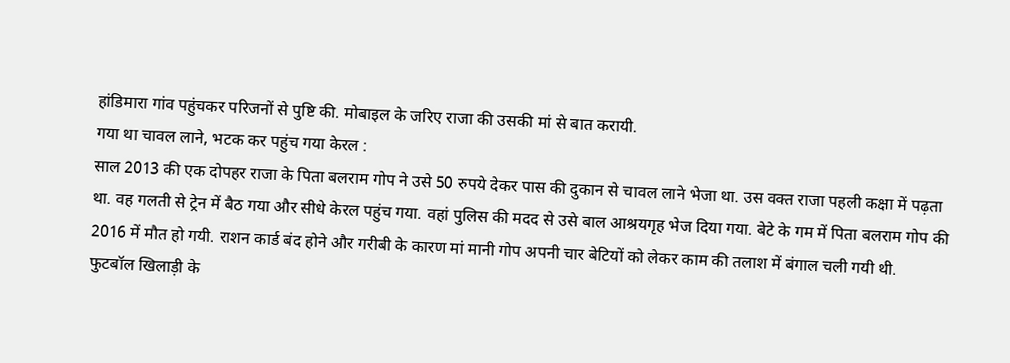हांडिमारा गांव पहुंचकर परिजनों से पुष्टि की. मोबाइल के जरिए राजा की उसकी मां से बात करायी.
गया था चावल लाने, भटक कर पहुंच गया केरल :
साल 2013 की एक दोपहर राजा के पिता बलराम गोप ने उसे 50 रुपये देकर पास की दुकान से चावल लाने भेजा था. उस वक्त राजा पहली कक्षा में पढ़ता था. वह गलती से ट्रेन में बैठ गया और सीधे केरल पहुंच गया. वहां पुलिस की मदद से उसे बाल आश्रयगृह भेज दिया गया. बेटे के गम में पिता बलराम गोप की 2016 में मौत हो गयी. राशन कार्ड बंद होने और गरीबी के कारण मां मानी गोप अपनी चार बेटियों को लेकर काम की तलाश में बंगाल चली गयी थी.
फुटबॉल खिलाड़ी के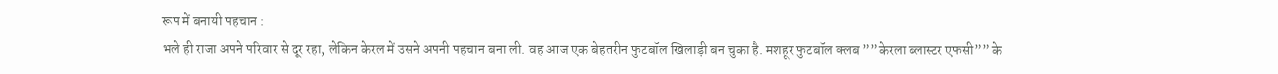रूप में बनायी पहचान :
भले ही राजा अपने परिवार से दूर रहा, लेकिन केरल में उसने अपनी पहचान बना ली. वह आज एक बेहतरीन फुटबॉल खिलाड़ी बन चुका है. मशहूर फुटबॉल क्लब ””केरला ब्लास्टर एफसी”” के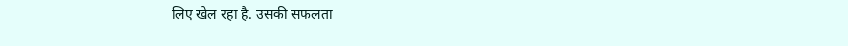लिए खेल रहा है. उसकी सफलता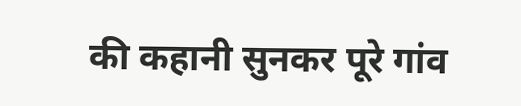की कहानी सुनकर पूरे गांव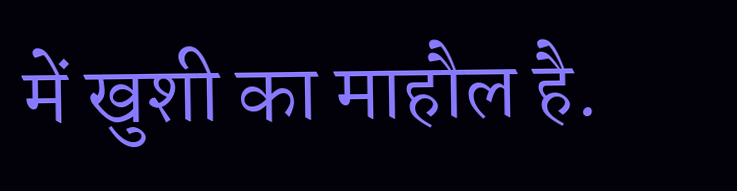में खुशी का माहौल है.